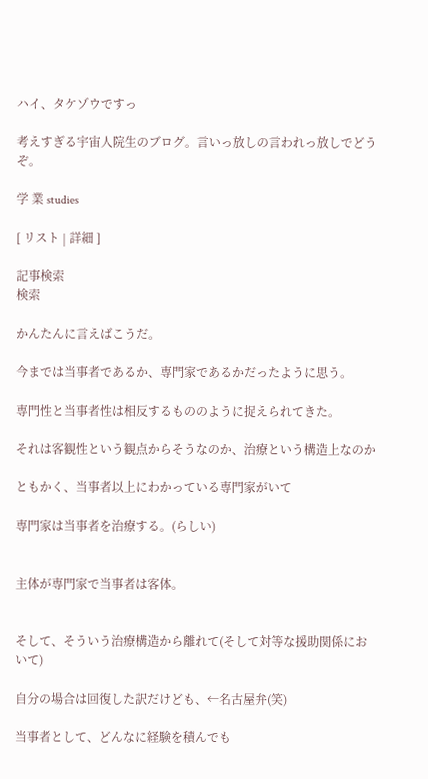ハイ、タケゾウですっ

考えすぎる宇宙人院生のブログ。言いっ放しの言われっ放しでどうぞ。

学 業 studies

[ リスト | 詳細 ]

記事検索
検索

かんたんに言えばこうだ。

今までは当事者であるか、専門家であるかだったように思う。

専門性と当事者性は相反するもののように捉えられてきた。

それは客観性という観点からそうなのか、治療という構造上なのか

ともかく、当事者以上にわかっている専門家がいて

専門家は当事者を治療する。(らしい)


主体が専門家で当事者は客体。


そして、そういう治療構造から離れて(そして対等な援助関係において)

自分の場合は回復した訳だけども、←名古屋弁(笑)

当事者として、どんなに経験を積んでも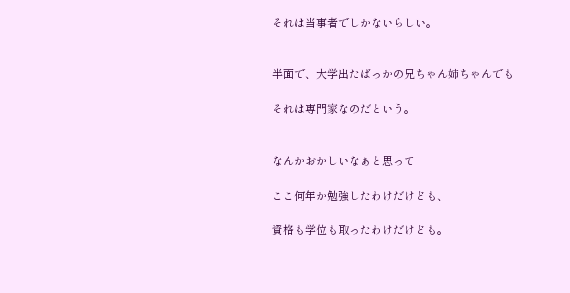それは当事者でしかないらしい。


半面で、大学出たばっかの兄ちゃん姉ちゃんでも

それは専門家なのだという。


なんかおかしいなぁと思って

ここ何年か勉強したわけだけども、

資格も学位も取ったわけだけども。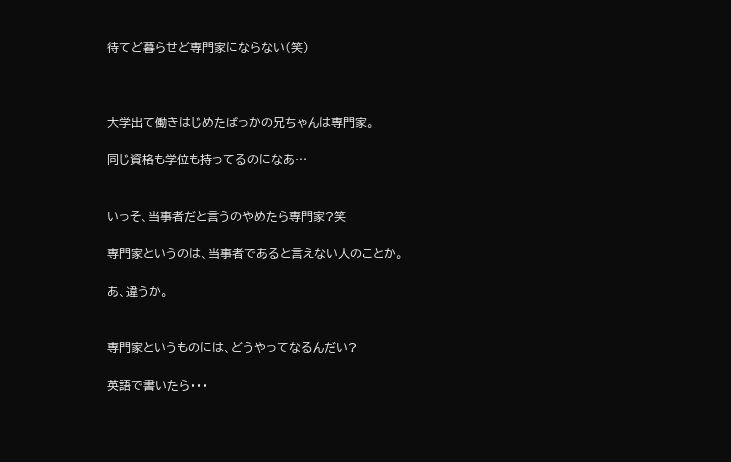待てど暮らせど専門家にならない(笑)



大学出て働きはじめたばっかの兄ちゃんは専門家。

同じ資格も学位も持ってるのになあ…


いっそ、当事者だと言うのやめたら専門家?笑

専門家というのは、当事者であると言えない人のことか。

あ、違うか。


専門家というものには、どうやってなるんだい?

英語で書いたら・・・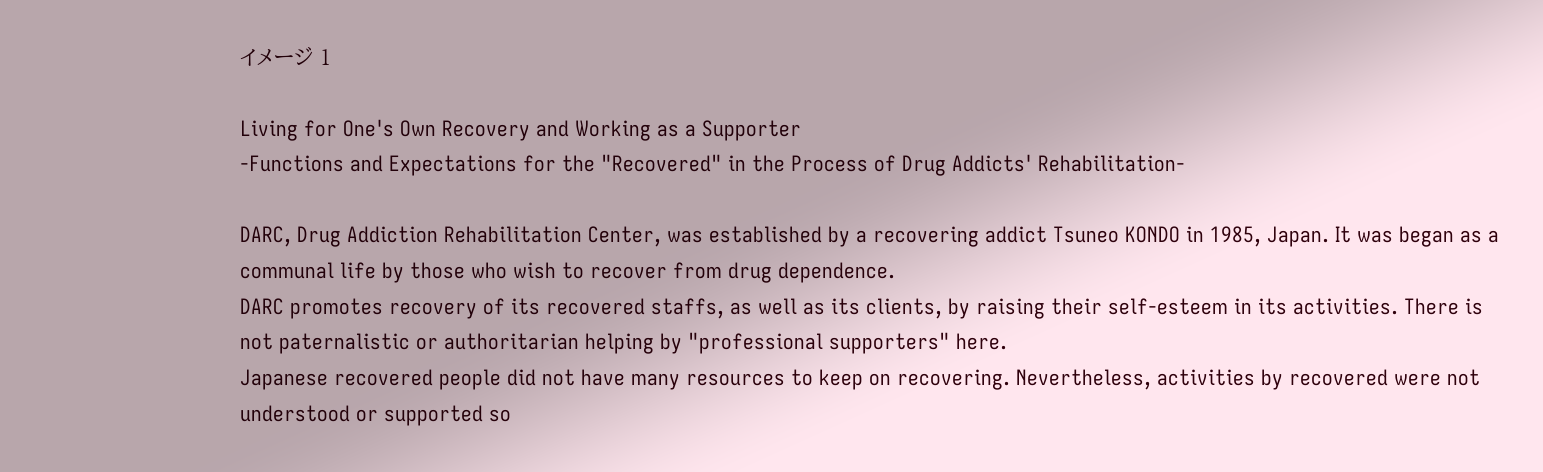イメージ 1

Living for One's Own Recovery and Working as a Supporter
-Functions and Expectations for the "Recovered" in the Process of Drug Addicts' Rehabilitation-

DARC, Drug Addiction Rehabilitation Center, was established by a recovering addict Tsuneo KONDO in 1985, Japan. It was began as a communal life by those who wish to recover from drug dependence.
DARC promotes recovery of its recovered staffs, as well as its clients, by raising their self-esteem in its activities. There is not paternalistic or authoritarian helping by "professional supporters" here.
Japanese recovered people did not have many resources to keep on recovering. Nevertheless, activities by recovered were not understood or supported so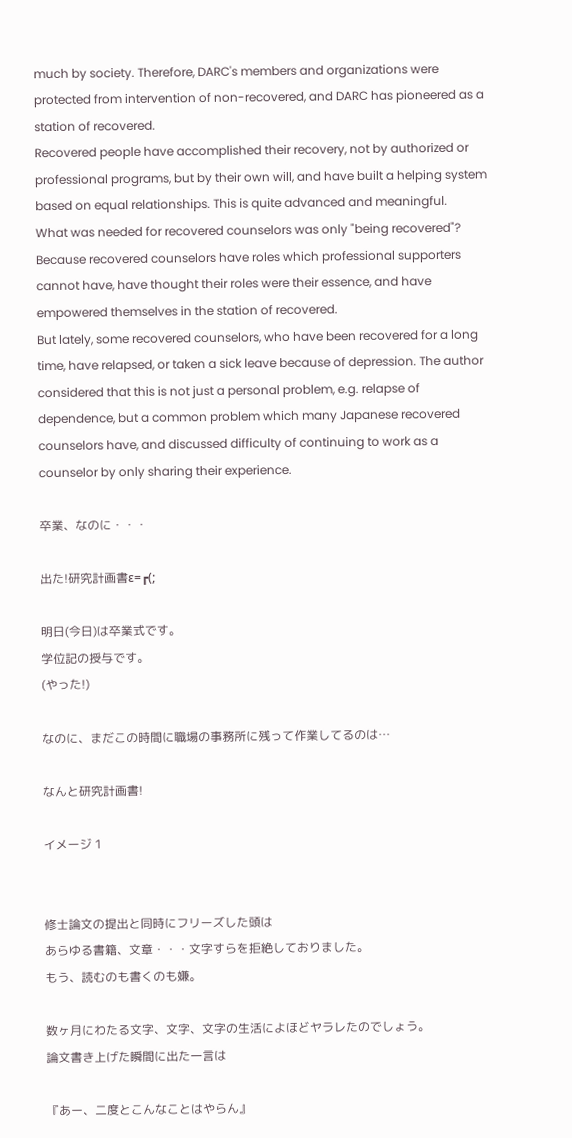much by society. Therefore, DARC's members and organizations were protected from intervention of non-recovered, and DARC has pioneered as a station of recovered.
Recovered people have accomplished their recovery, not by authorized or professional programs, but by their own will, and have built a helping system based on equal relationships. This is quite advanced and meaningful.
What was needed for recovered counselors was only "being recovered"? Because recovered counselors have roles which professional supporters cannot have, have thought their roles were their essence, and have empowered themselves in the station of recovered.
But lately, some recovered counselors, who have been recovered for a long time, have relapsed, or taken a sick leave because of depression. The author considered that this is not just a personal problem, e.g. relapse of dependence, but a common problem which many Japanese recovered counselors have, and discussed difficulty of continuing to work as a counselor by only sharing their experience.

卒業、なのに・・・

出た!研究計画書ε=┏(;

明日(今日)は卒業式です。
学位記の授与です。
(やった!)

なのに、まだこの時間に職場の事務所に残って作業してるのは…

なんと研究計画書!

イメージ 1


修士論文の提出と同時にフリーズした頭は
あらゆる書籍、文章・・・文字すらを拒絶しておりました。
もう、読むのも書くのも嫌。

数ヶ月にわたる文字、文字、文字の生活によほどヤラレたのでしょう。
論文書き上げた瞬間に出た一言は

『あー、二度とこんなことはやらん』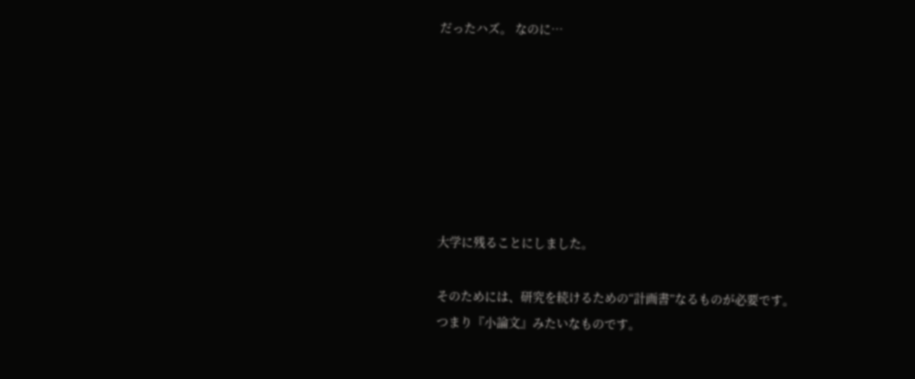だったハズ。 なのに…







大学に残ることにしました。

そのためには、研究を続けるための“計画書”なるものが必要です。
つまり『小論文』みたいなものです。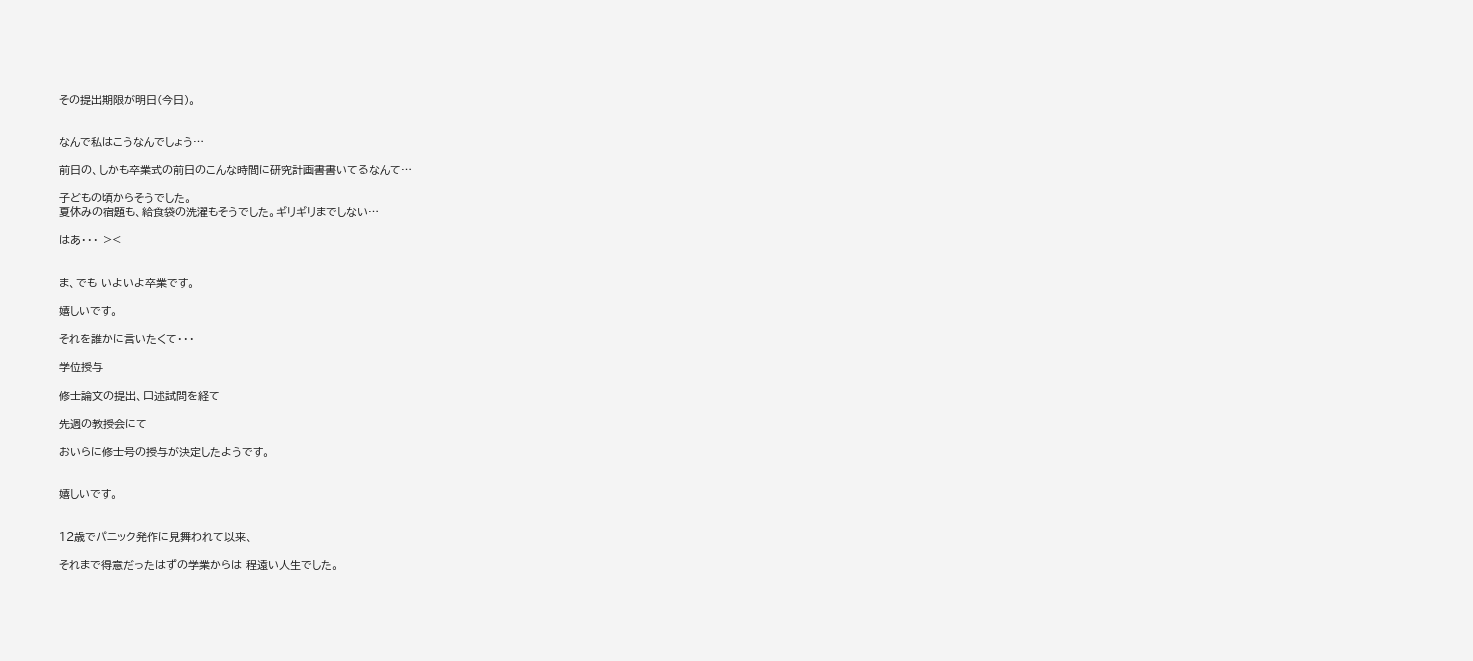その提出期限が明日(今日)。


なんで私はこうなんでしょう…

前日の、しかも卒業式の前日のこんな時間に研究計画書書いてるなんて…

子どもの頃からそうでした。
夏休みの宿題も、給食袋の洗濯もそうでした。ギリギリまでしない…

はあ・・・ ><


ま、でも いよいよ卒業です。

嬉しいです。

それを誰かに言いたくて・・・

学位授与

修士論文の提出、口述試問を経て

先週の教授会にて

おいらに修士号の授与が決定したようです。


嬉しいです。


12歳でパニック発作に見舞われて以来、

それまで得意だったはずの学業からは 程遠い人生でした。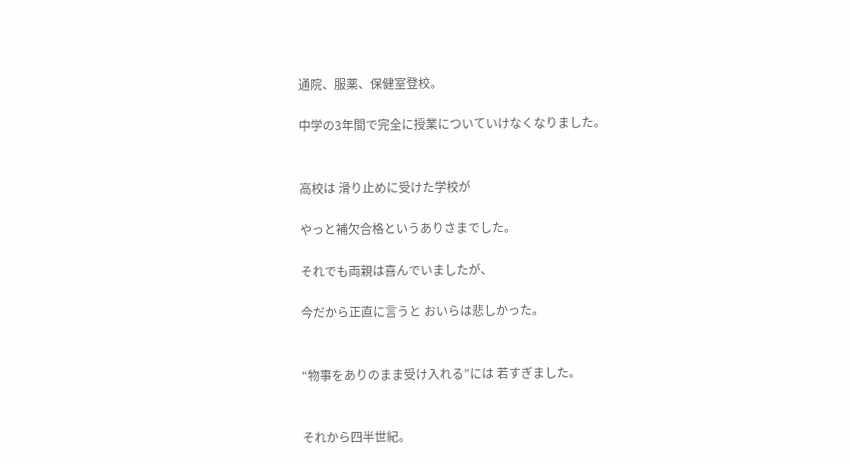通院、服薬、保健室登校。

中学の3年間で完全に授業についていけなくなりました。


高校は 滑り止めに受けた学校が

やっと補欠合格というありさまでした。

それでも両親は喜んでいましたが、

今だから正直に言うと おいらは悲しかった。


“物事をありのまま受け入れる”には 若すぎました。


それから四半世紀。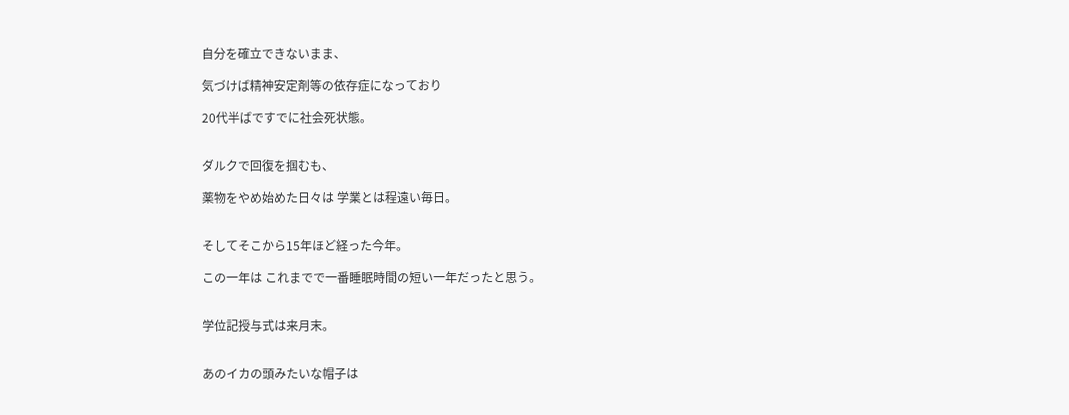自分を確立できないまま、

気づけば精神安定剤等の依存症になっており

20代半ばですでに社会死状態。


ダルクで回復を掴むも、

薬物をやめ始めた日々は 学業とは程遠い毎日。


そしてそこから15年ほど経った今年。

この一年は これまでで一番睡眠時間の短い一年だったと思う。


学位記授与式は来月末。


あのイカの頭みたいな帽子は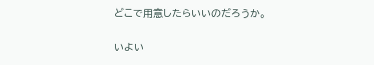どこで用意したらいいのだろうか。

いよい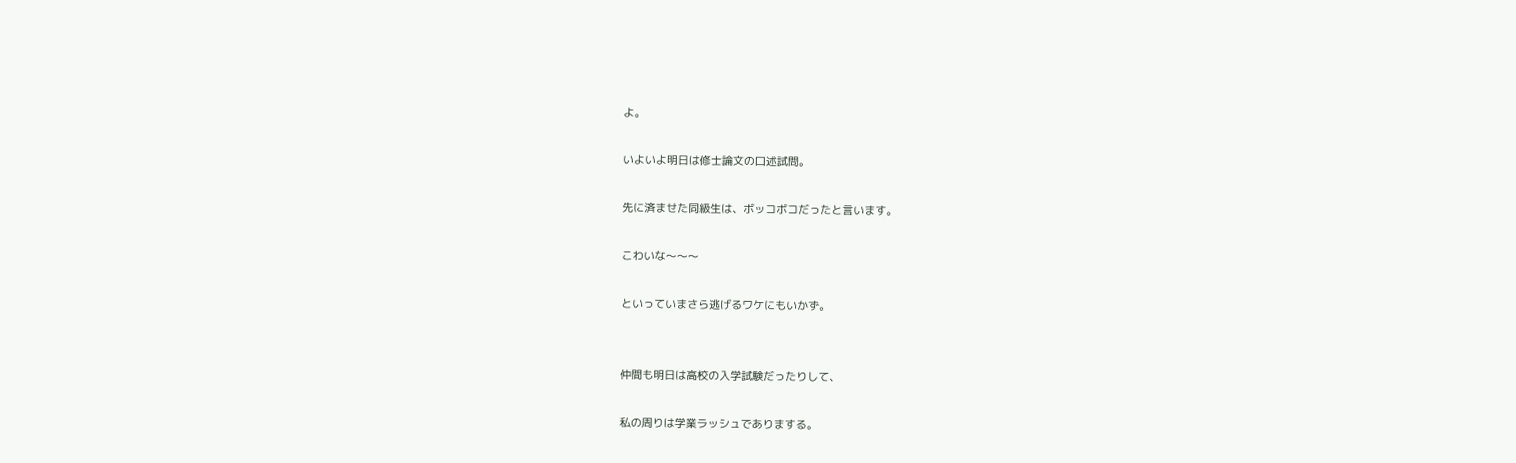よ。

いよいよ明日は修士論文の口述試問。

先に済ませた同級生は、ボッコボコだったと言います。

こわいな〜〜〜

といっていまさら逃げるワケにもいかず。


仲間も明日は高校の入学試験だったりして、

私の周りは学業ラッシュでありまする。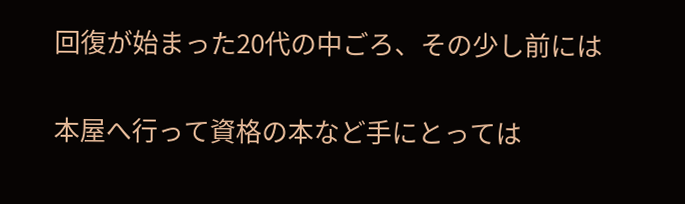回復が始まった20代の中ごろ、その少し前には

本屋へ行って資格の本など手にとっては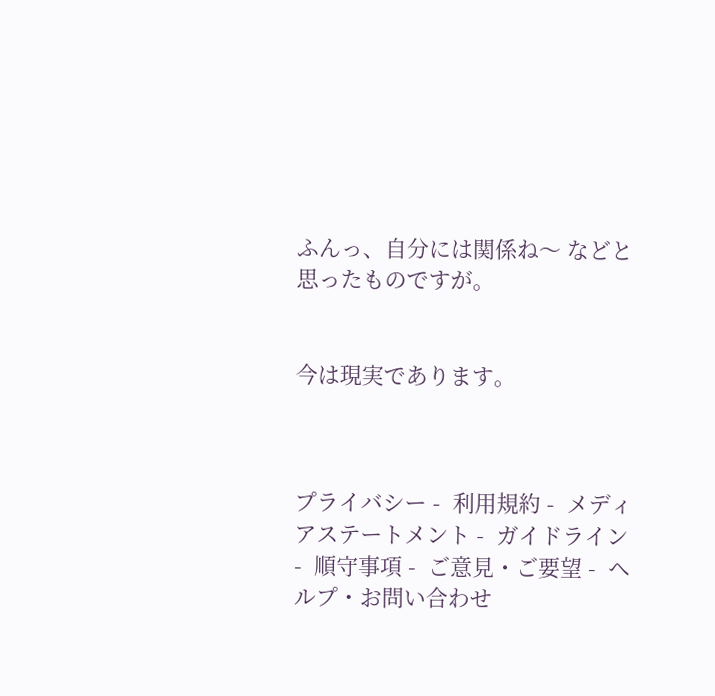ふんっ、自分には関係ね〜 などと思ったものですが。


今は現実であります。



プライバシー -  利用規約 -  メディアステートメント -  ガイドライン -  順守事項 -  ご意見・ご要望 -  ヘルプ・お問い合わせ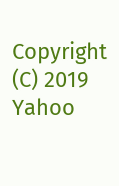Copyright (C) 2019 Yahoo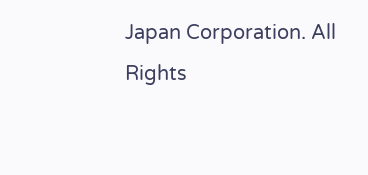Japan Corporation. All Rights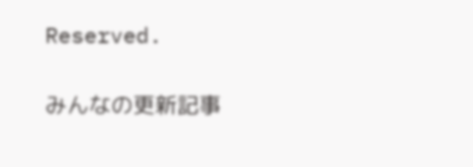Reserved.

みんなの更新記事